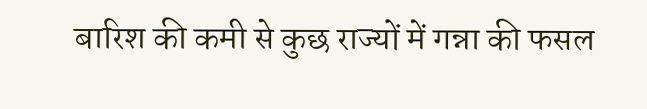बारिश की कमी से कुछ राज्यों में गन्ना की फसल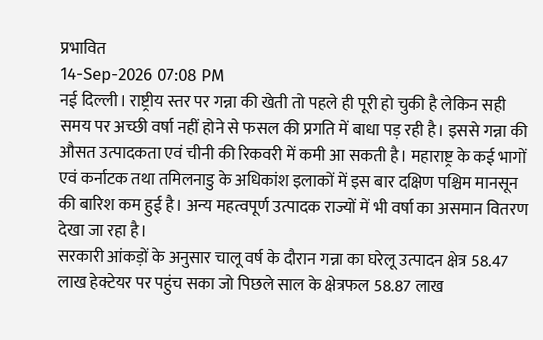प्रभावित
14-Sep-2026 07:08 PM
नई दिल्ली। राष्ट्रीय स्तर पर गन्ना की खेती तो पहले ही पूरी हो चुकी है लेकिन सही समय पर अच्छी वर्षा नहीं होने से फसल की प्रगति में बाधा पड़ रही है। इससे गन्ना की औसत उत्पादकता एवं चीनी की रिकवरी में कमी आ सकती है। महाराष्ट्र के कई भागों एवं कर्नाटक तथा तमिलनाडु के अधिकांश इलाकों में इस बार दक्षिण पश्चिम मानसून की बारिश कम हुई है। अन्य महत्वपूर्ण उत्पादक राज्यों में भी वर्षा का असमान वितरण देखा जा रहा है।
सरकारी आंकड़ों के अनुसार चालू वर्ष के दौरान गन्ना का घरेलू उत्पादन क्षेत्र 58.47 लाख हेक्टेयर पर पहुंच सका जो पिछले साल के क्षेत्रफल 58.87 लाख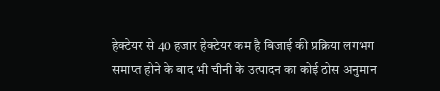हेक्टेयर से 40 हजार हेक्टेयर कम है बिजाई की प्रक्रिया लगभग समाप्त होने के बाद भी चीनी के उत्पादन का कोई ठोस अनुमान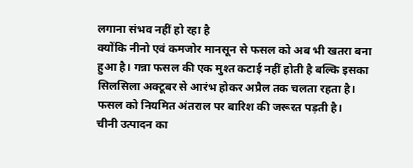लगाना संभव नहीं हो रहा है
क्योंकि नीनो एवं कमजोर मानसून से फसल को अब भी खतरा बना हुआ है। गन्ना फसल की एक मुश्त कटाई नहीं होती है बल्कि इसका सिलसिला अक्टूबर से आरंभ होकर अप्रैल तक चलता रहता है। फसल को नियमित अंतराल पर बारिश की जरूरत पड़ती है।
चीनी उत्पादन का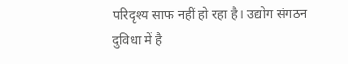परिदृश्य साफ नहीं हो रहा है। उद्योग संगठन दुविधा में है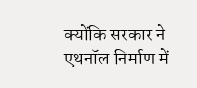क्योंकि सरकार ने एथनॉल निर्माण में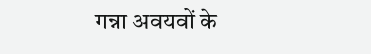गन्ना अवयवों के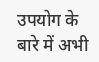उपयोग के बारे में अभी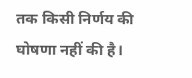तक किसी निर्णय की घोषणा नहीं की है।